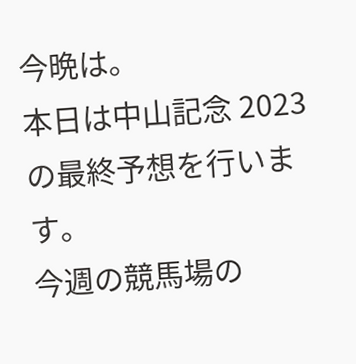今晩は。
本日は中山記念 2023の最終予想を行います。
今週の競馬場の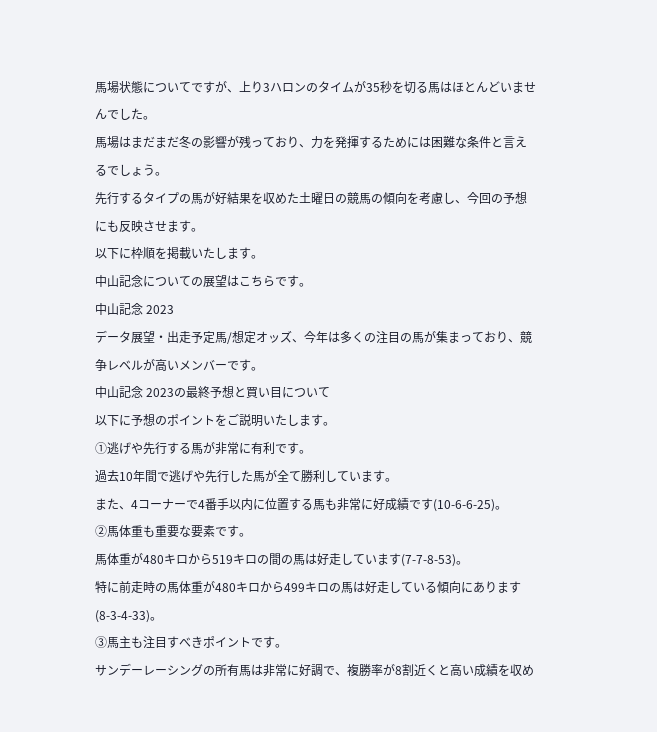馬場状態についてですが、上り3ハロンのタイムが35秒を切る馬はほとんどいませんでした。
馬場はまだまだ冬の影響が残っており、力を発揮するためには困難な条件と言えるでしょう。
先行するタイプの馬が好結果を収めた土曜日の競馬の傾向を考慮し、今回の予想にも反映させます。
以下に枠順を掲載いたします。
中山記念についての展望はこちらです。
中山記念 2023
データ展望・出走予定馬/想定オッズ、今年は多くの注目の馬が集まっており、競争レベルが高いメンバーです。
中山記念 2023の最終予想と買い目について
以下に予想のポイントをご説明いたします。
①逃げや先行する馬が非常に有利です。
過去10年間で逃げや先行した馬が全て勝利しています。
また、4コーナーで4番手以内に位置する馬も非常に好成績です(10-6-6-25)。
②馬体重も重要な要素です。
馬体重が480キロから519キロの間の馬は好走しています(7-7-8-53)。
特に前走時の馬体重が480キロから499キロの馬は好走している傾向にあります(8-3-4-33)。
③馬主も注目すべきポイントです。
サンデーレーシングの所有馬は非常に好調で、複勝率が8割近くと高い成績を収め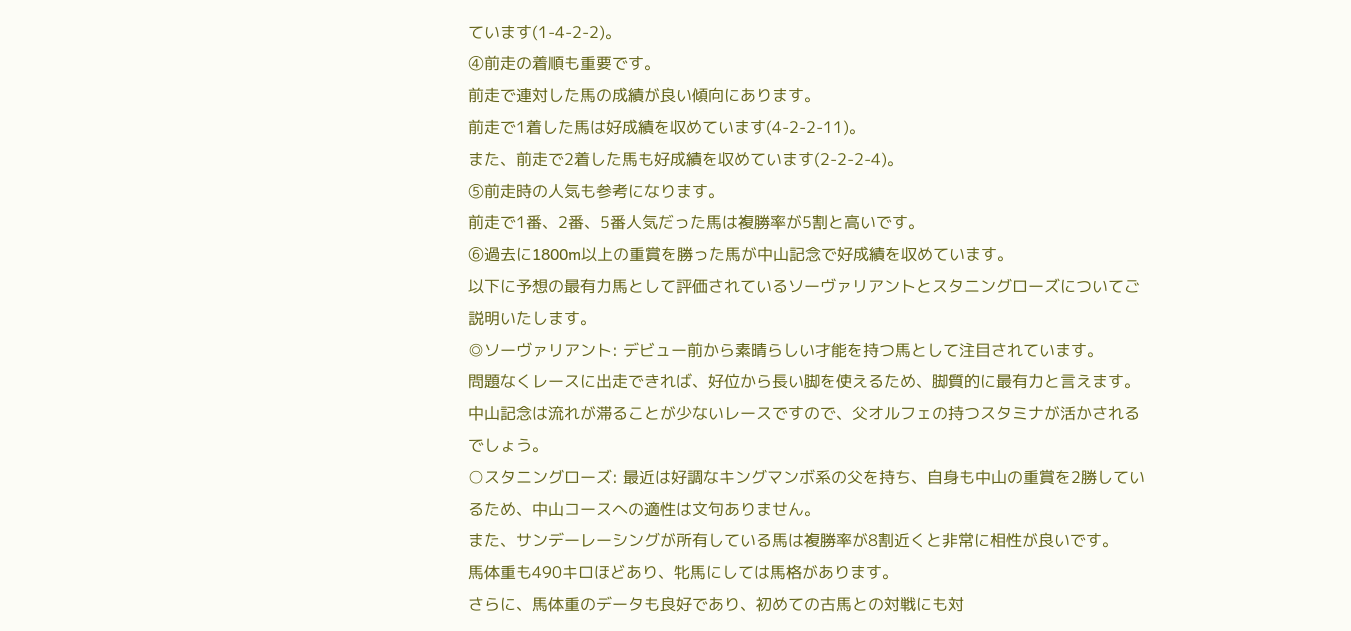ています(1-4-2-2)。
④前走の着順も重要です。
前走で連対した馬の成績が良い傾向にあります。
前走で1着した馬は好成績を収めています(4-2-2-11)。
また、前走で2着した馬も好成績を収めています(2-2-2-4)。
⑤前走時の人気も参考になります。
前走で1番、2番、5番人気だった馬は複勝率が5割と高いです。
⑥過去に1800m以上の重賞を勝った馬が中山記念で好成績を収めています。
以下に予想の最有力馬として評価されているソーヴァリアントとスタニングローズについてご説明いたします。
◎ソーヴァリアント: デビュー前から素晴らしい才能を持つ馬として注目されています。
問題なくレースに出走できれば、好位から長い脚を使えるため、脚質的に最有力と言えます。
中山記念は流れが滞ることが少ないレースですので、父オルフェの持つスタミナが活かされるでしょう。
○スタニングローズ: 最近は好調なキングマンボ系の父を持ち、自身も中山の重賞を2勝しているため、中山コースへの適性は文句ありません。
また、サンデーレーシングが所有している馬は複勝率が8割近くと非常に相性が良いです。
馬体重も490キロほどあり、牝馬にしては馬格があります。
さらに、馬体重のデータも良好であり、初めての古馬との対戦にも対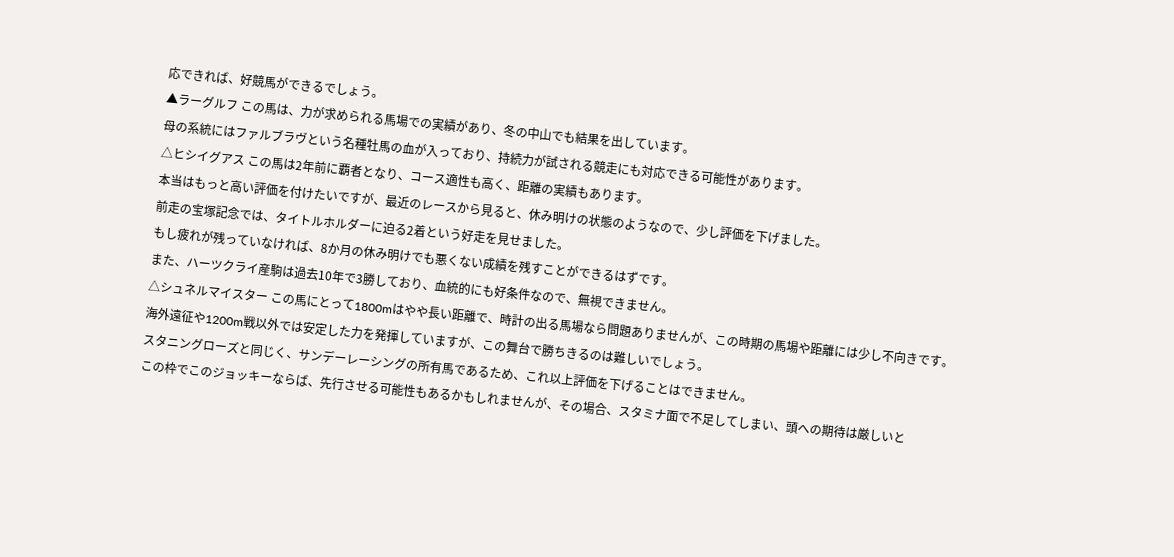応できれば、好競馬ができるでしょう。
▲ラーグルフ この馬は、力が求められる馬場での実績があり、冬の中山でも結果を出しています。
母の系統にはファルブラヴという名種牡馬の血が入っており、持続力が試される競走にも対応できる可能性があります。
△ヒシイグアス この馬は2年前に覇者となり、コース適性も高く、距離の実績もあります。
本当はもっと高い評価を付けたいですが、最近のレースから見ると、休み明けの状態のようなので、少し評価を下げました。
前走の宝塚記念では、タイトルホルダーに迫る2着という好走を見せました。
もし疲れが残っていなければ、8か月の休み明けでも悪くない成績を残すことができるはずです。
また、ハーツクライ産駒は過去10年で3勝しており、血統的にも好条件なので、無視できません。
△シュネルマイスター この馬にとって1800mはやや長い距離で、時計の出る馬場なら問題ありませんが、この時期の馬場や距離には少し不向きです。
海外遠征や1200m戦以外では安定した力を発揮していますが、この舞台で勝ちきるのは難しいでしょう。
スタニングローズと同じく、サンデーレーシングの所有馬であるため、これ以上評価を下げることはできません。
この枠でこのジョッキーならば、先行させる可能性もあるかもしれませんが、その場合、スタミナ面で不足してしまい、頭への期待は厳しいと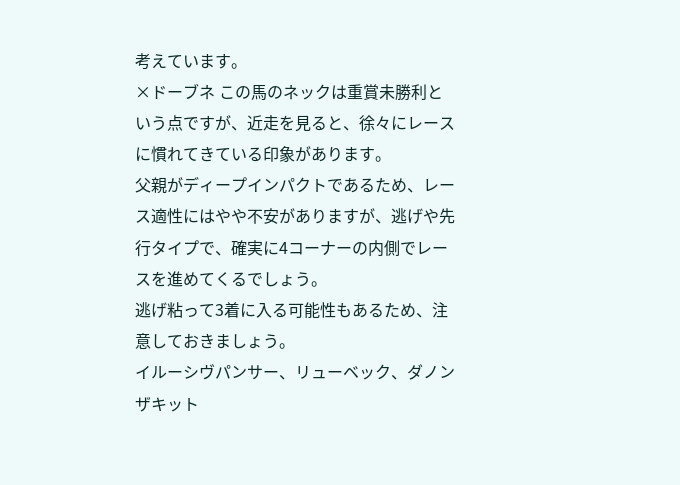考えています。
×ドーブネ この馬のネックは重賞未勝利という点ですが、近走を見ると、徐々にレースに慣れてきている印象があります。
父親がディープインパクトであるため、レース適性にはやや不安がありますが、逃げや先行タイプで、確実に4コーナーの内側でレースを進めてくるでしょう。
逃げ粘って3着に入る可能性もあるため、注意しておきましょう。
イルーシヴパンサー、リューベック、ダノンザキット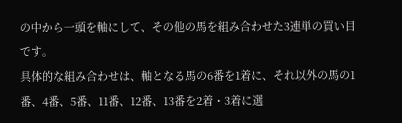の中から一頭を軸にして、その他の馬を組み合わせた3連単の買い目です。
具体的な組み合わせは、軸となる馬の6番を1着に、それ以外の馬の1番、4番、5番、11番、12番、13番を2着・3着に選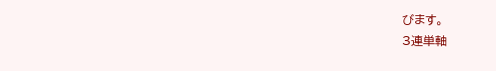びます。
3連単軸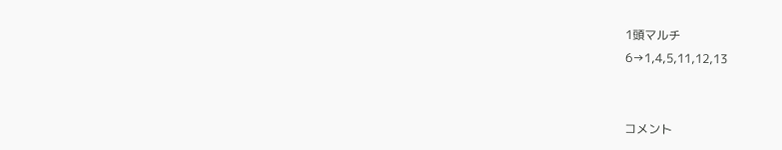1頭マルチ
6→1,4,5,11,12,13


コメント